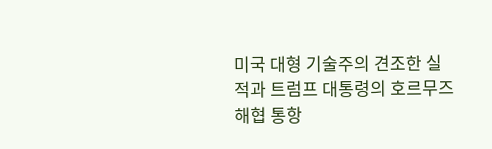미국 대형 기술주의 견조한 실적과 트럼프 대통령의 호르무즈 해협 통항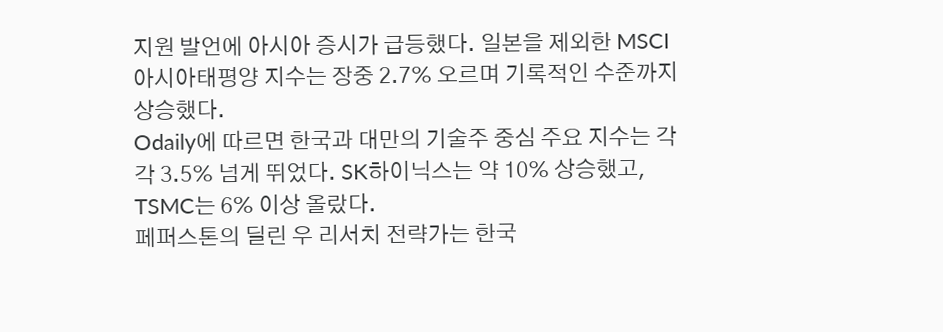지원 발언에 아시아 증시가 급등했다. 일본을 제외한 MSCI 아시아태평양 지수는 장중 2.7% 오르며 기록적인 수준까지 상승했다.
Odaily에 따르면 한국과 대만의 기술주 중심 주요 지수는 각각 3.5% 넘게 뛰었다. SK하이닉스는 약 10% 상승했고, TSMC는 6% 이상 올랐다.
페퍼스톤의 딜린 우 리서치 전략가는 한국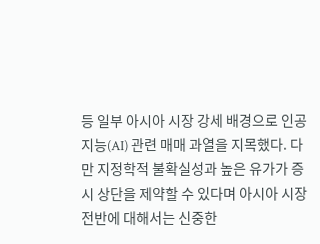등 일부 아시아 시장 강세 배경으로 인공지능(AI) 관련 매매 과열을 지목했다. 다만 지정학적 불확실성과 높은 유가가 증시 상단을 제약할 수 있다며 아시아 시장 전반에 대해서는 신중한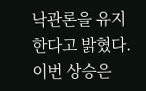낙관론을 유지한다고 밝혔다.
이번 상승은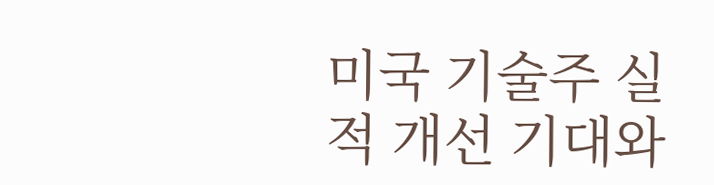미국 기술주 실적 개선 기대와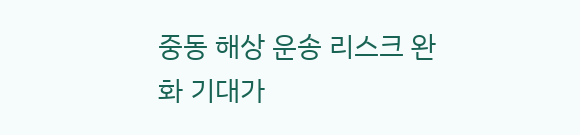중동 해상 운송 리스크 완화 기대가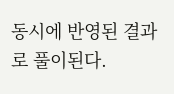동시에 반영된 결과로 풀이된다.